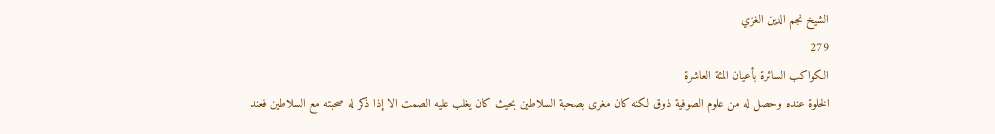الشيخ نجم الدين الغزي
279
الكواكب السائرة بأعيان المئة العاشرة
الخلوة عنده وحصل له من علوم الصوفية ذوق لكنه كان مغرى بصحبة السلاطين بحيث كان يغلب عليه الصمت الا إذا ذكر له صحبته مع السلاطين فعند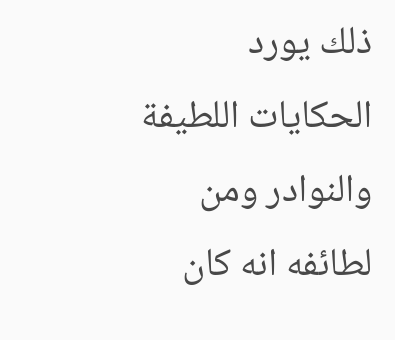ذلك يورد الحكايات اللطيفة والنوادر ومن لطائفه انه كان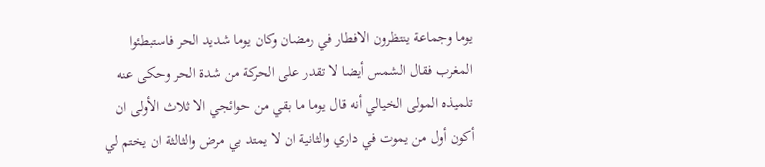يوما وجماعة ينتظرون الافطار في رمضان وكان يوما شديد الحر فاستبطئوا المغرب فقال الشمس أيضا لا تقدر على الحركة من شدة الحر وحكى عنه تلميذه المولى الخيالي أنه قال يوما ما بقي من حوائجي الا ثلاث الأولى ان أكون أول من يموت في داري والثانية ان لا يمتد بي مرض والثالثة ان يختم لي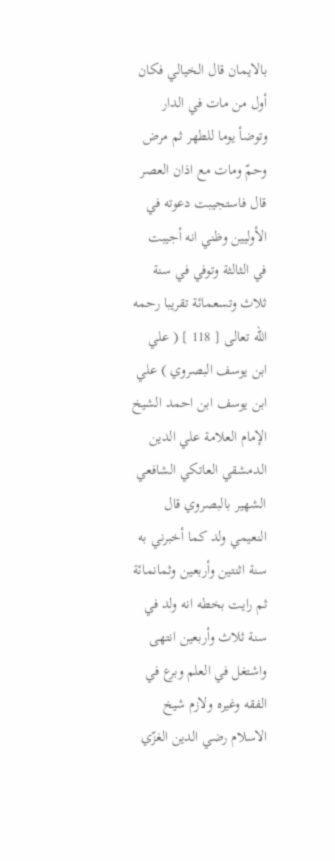بالايمان قال الخيالي فكان أول من مات في الدار وتوضأ يوما للطهر ثم مرض وحمّ ومات مع اذان العصر قال فاستجيبت دعوته في الأوليين وظني انه أجيبت في الثالثة وتوفي في سنة ثلاث وتسعمائة تقريبا رحمه اللّه تعالى [ 118 ] ( علي ابن يوسف البصروي ) علي ابن يوسف ابن احمد الشيخ الإمام العلامة علي الدين الدمشقي العاتكي الشافعي الشهير بالبصروي قال النعيمي ولد كما أخبرني به سنة اثنتين وأربعين وثمانمائة ثم رايت بخطه انه ولد في سنة ثلاث وأربعين انتهى واشتغل في العلم وبرع في الفقه وغيره ولازم شيخ الاسلام رضي الدين الغزّي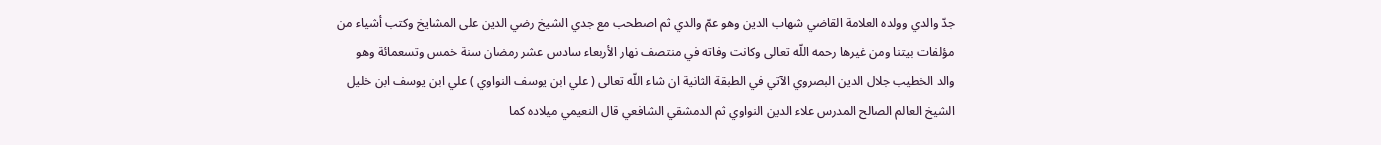جدّ والدي وولده العلامة القاضي شهاب الدين وهو عمّ والدي ثم اصطحب مع جدي الشيخ رضي الدين على المشايخ وكتب أشياء من مؤلفات بيتنا ومن غيرها رحمه اللّه تعالى وكانت وفاته في منتصف نهار الأربعاء سادس عشر رمضان سنة خمس وتسعمائة وهو والد الخطيب جلال الدين البصروي الآتي في الطبقة الثانية ان شاء اللّه تعالى ( علي ابن يوسف النواوي ) علي ابن يوسف ابن خليل الشيخ العالم الصالح المدرس علاء الدين النواوي ثم الدمشقي الشافعي قال النعيمي ميلاده كما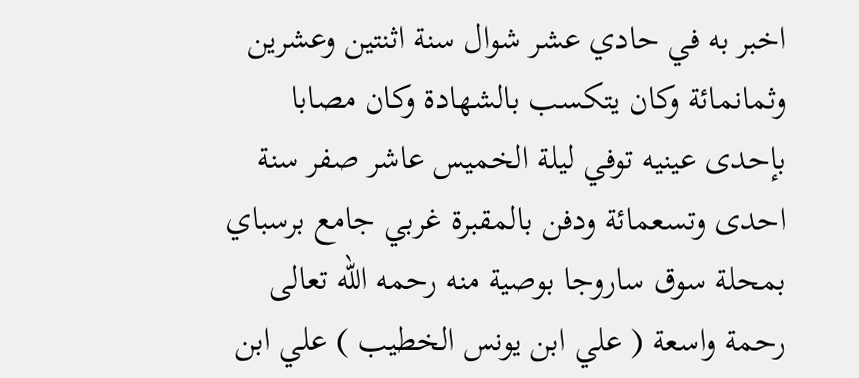اخبر به في حادي عشر شوال سنة اثنتين وعشرين وثمانمائة وكان يتكسب بالشهادة وكان مصابا بإحدى عينيه توفي ليلة الخميس عاشر صفر سنة احدى وتسعمائة ودفن بالمقبرة غربي جامع برسباي بمحلة سوق ساروجا بوصية منه رحمه اللّه تعالى رحمة واسعة ( علي ابن يونس الخطيب ) علي ابن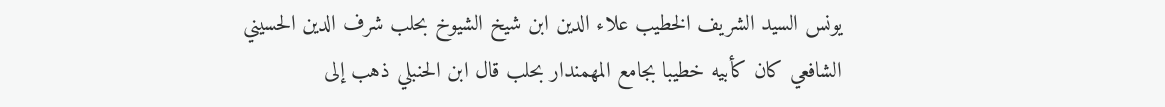يونس السيد الشريف الخطيب علاء الدين ابن شيخ الشيوخ بحلب شرف الدين الحسيني الشافعي كان كأبيه خطيبا بجامع المهمندار بحلب قال ابن الحنبلي ذهب إلى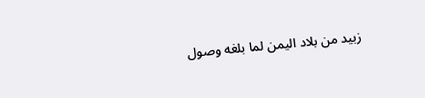زبيد من بلاد اليمن لما بلغه وصول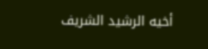أخيه الرشيد الشريف